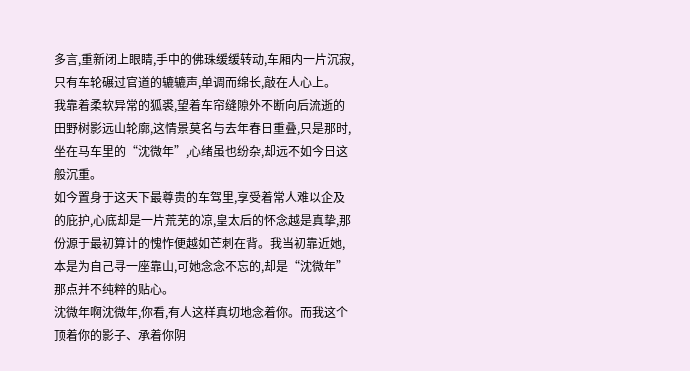多言,重新闭上眼睛,手中的佛珠缓缓转动,车厢内一片沉寂,只有车轮碾过官道的辘辘声,单调而绵长,敲在人心上。
我靠着柔软异常的狐裘,望着车帘缝隙外不断向后流逝的田野树影远山轮廓,这情景莫名与去年春日重叠,只是那时,坐在马车里的“沈微年”,心绪虽也纷杂,却远不如今日这般沉重。
如今置身于这天下最尊贵的车驾里,享受着常人难以企及的庇护,心底却是一片荒芜的凉,皇太后的怀念越是真挚,那份源于最初算计的愧怍便越如芒刺在背。我当初靠近她,本是为自己寻一座靠山,可她念念不忘的,却是“沈微年”那点并不纯粹的贴心。
沈微年啊沈微年,你看,有人这样真切地念着你。而我这个顶着你的影子、承着你阴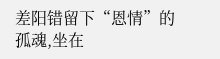差阳错留下“恩情”的孤魂,坐在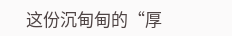这份沉甸甸的“厚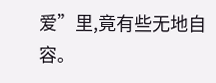爱”里,竟有些无地自容。